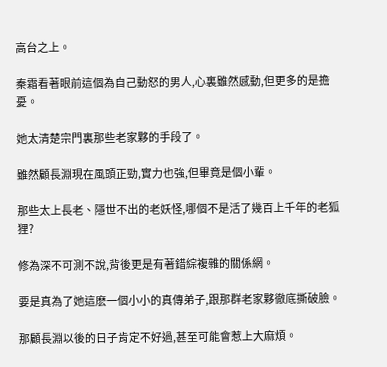高台之上。

秦霜看著眼前這個為自己動怒的男人,心裏雖然感動,但更多的是擔憂。

她太清楚宗門裏那些老家夥的手段了。

雖然顧長淵現在風頭正勁,實力也強,但畢竟是個小輩。

那些太上長老、隱世不出的老妖怪,哪個不是活了幾百上千年的老狐狸?

修為深不可測不說,背後更是有著錯綜複雜的關係網。

要是真為了她這麽一個小小的真傳弟子,跟那群老家夥徹底撕破臉。

那顧長淵以後的日子肯定不好過,甚至可能會惹上大麻煩。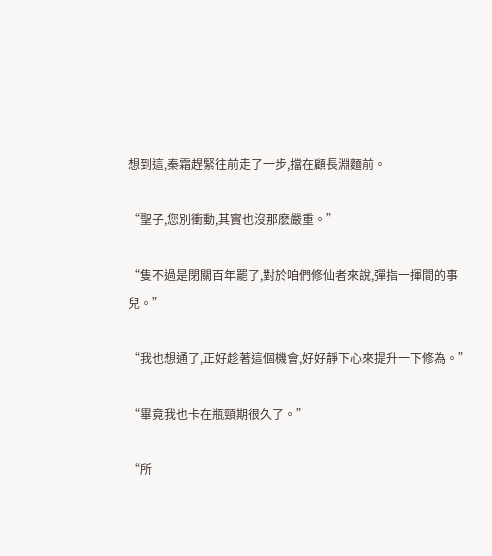想到這,秦霜趕緊往前走了一步,擋在顧長淵麵前。

“聖子,您別衝動,其實也沒那麽嚴重。”

“隻不過是閉關百年罷了,對於咱們修仙者來說,彈指一揮間的事兒。”

“我也想通了,正好趁著這個機會,好好靜下心來提升一下修為。”

“畢竟我也卡在瓶頸期很久了。”

“所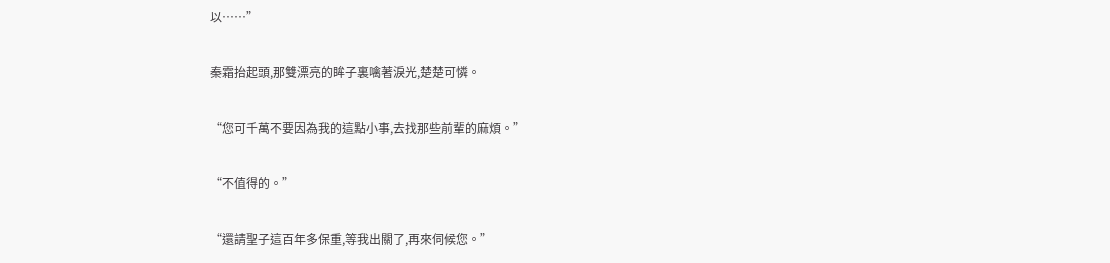以……”

秦霜抬起頭,那雙漂亮的眸子裏噙著淚光,楚楚可憐。

“您可千萬不要因為我的這點小事,去找那些前輩的麻煩。”

“不值得的。”

“還請聖子這百年多保重,等我出關了,再來伺候您。”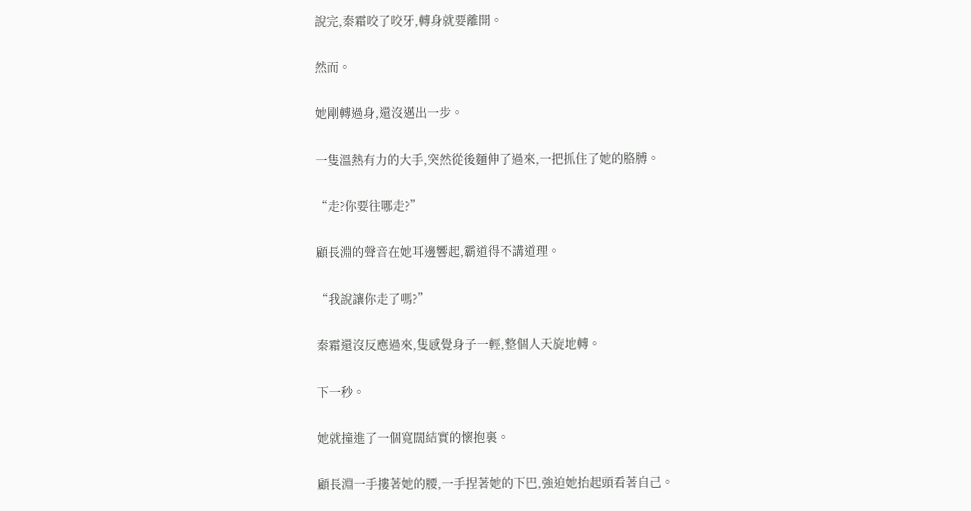說完,秦霜咬了咬牙,轉身就要離開。

然而。

她剛轉過身,還沒邁出一步。

一隻溫熱有力的大手,突然從後麵伸了過來,一把抓住了她的胳膊。

“走?你要往哪走?”

顧長淵的聲音在她耳邊響起,霸道得不講道理。

“我說讓你走了嗎?”

秦霜還沒反應過來,隻感覺身子一輕,整個人天旋地轉。

下一秒。

她就撞進了一個寬闊結實的懷抱裏。

顧長淵一手摟著她的腰,一手捏著她的下巴,強迫她抬起頭看著自己。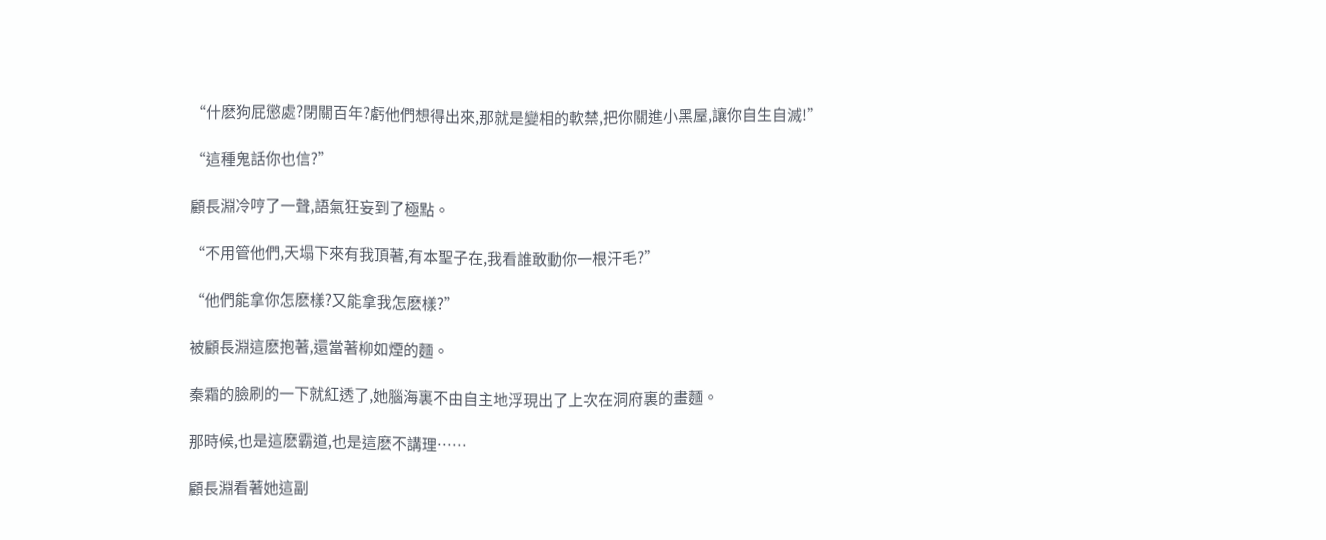“什麽狗屁懲處?閉關百年?虧他們想得出來,那就是變相的軟禁,把你關進小黑屋,讓你自生自滅!”

“這種鬼話你也信?”

顧長淵冷哼了一聲,語氣狂妄到了極點。

“不用管他們,天塌下來有我頂著,有本聖子在,我看誰敢動你一根汗毛?”

“他們能拿你怎麽樣?又能拿我怎麽樣?”

被顧長淵這麽抱著,還當著柳如煙的麵。

秦霜的臉刷的一下就紅透了,她腦海裏不由自主地浮現出了上次在洞府裏的畫麵。

那時候,也是這麽霸道,也是這麽不講理……

顧長淵看著她這副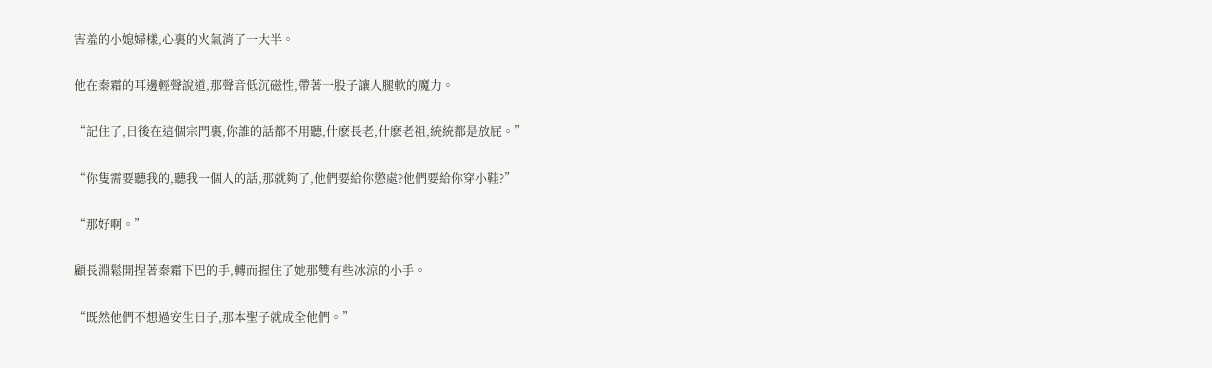害羞的小媳婦樣,心裏的火氣消了一大半。

他在秦霜的耳邊輕聲說道,那聲音低沉磁性,帶著一股子讓人腿軟的魔力。

“記住了,日後在這個宗門裏,你誰的話都不用聽,什麽長老,什麽老祖,統統都是放屁。”

“你隻需要聽我的,聽我一個人的話,那就夠了,他們要給你懲處?他們要給你穿小鞋?”

“那好啊。”

顧長淵鬆開捏著秦霜下巴的手,轉而握住了她那雙有些冰涼的小手。

“既然他們不想過安生日子,那本聖子就成全他們。”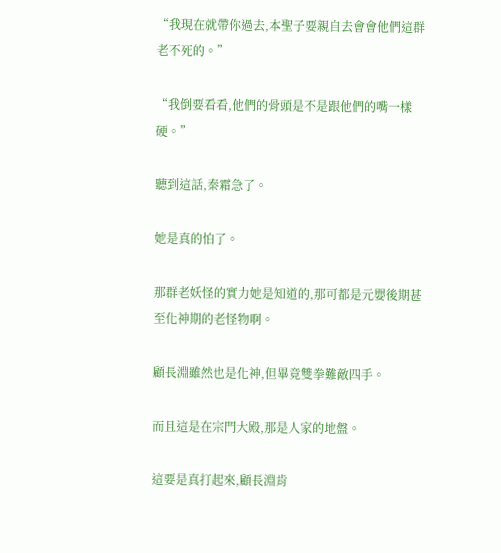“我現在就帶你過去,本聖子要親自去會會他們這群老不死的。”

“我倒要看看,他們的骨頭是不是跟他們的嘴一樣硬。”

聽到這話,秦霜急了。

她是真的怕了。

那群老妖怪的實力她是知道的,那可都是元嬰後期甚至化神期的老怪物啊。

顧長淵雖然也是化神,但畢竟雙拳難敵四手。

而且這是在宗門大殿,那是人家的地盤。

這要是真打起來,顧長淵肯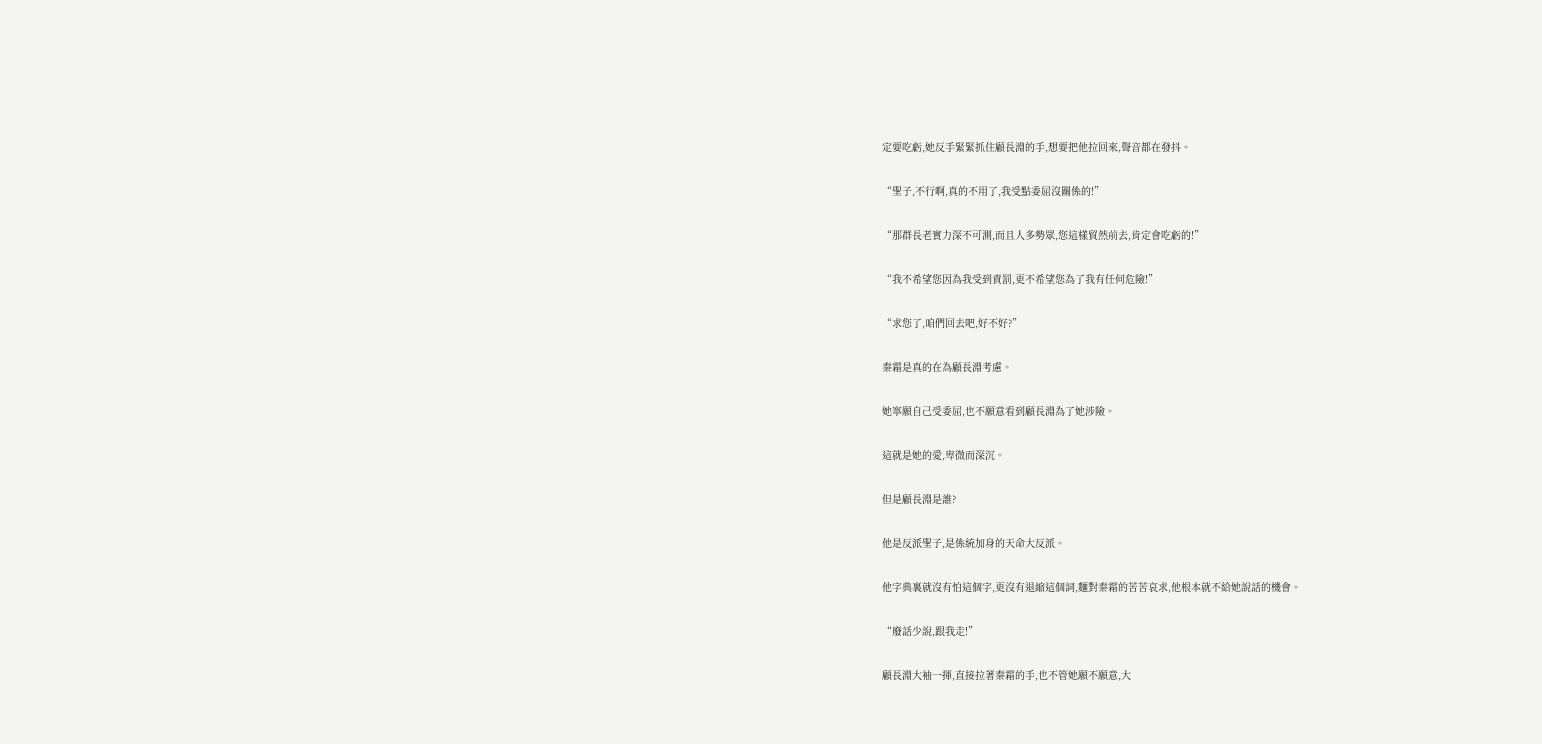定要吃虧,她反手緊緊抓住顧長淵的手,想要把他拉回來,聲音都在發抖。

“聖子,不行啊,真的不用了,我受點委屈沒關係的!”

“那群長老實力深不可測,而且人多勢眾,您這樣貿然前去,肯定會吃虧的!”

“我不希望您因為我受到責罰,更不希望您為了我有任何危險!”

“求您了,咱們回去吧,好不好?”

秦霜是真的在為顧長淵考慮。

她寧願自己受委屈,也不願意看到顧長淵為了她涉險。

這就是她的愛,卑微而深沉。

但是顧長淵是誰?

他是反派聖子,是係統加身的天命大反派。

他字典裏就沒有怕這個字,更沒有退縮這個詞,麵對秦霜的苦苦哀求,他根本就不給她說話的機會。

“廢話少說,跟我走!”

顧長淵大袖一揮,直接拉著秦霜的手,也不管她願不願意,大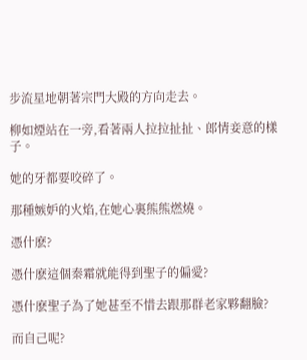步流星地朝著宗門大殿的方向走去。

柳如煙站在一旁,看著兩人拉拉扯扯、郎情妾意的樣子。

她的牙都要咬碎了。

那種嫉妒的火焰,在她心裏熊熊燃燒。

憑什麽?

憑什麽這個秦霜就能得到聖子的偏愛?

憑什麽聖子為了她甚至不惜去跟那群老家夥翻臉?

而自己呢?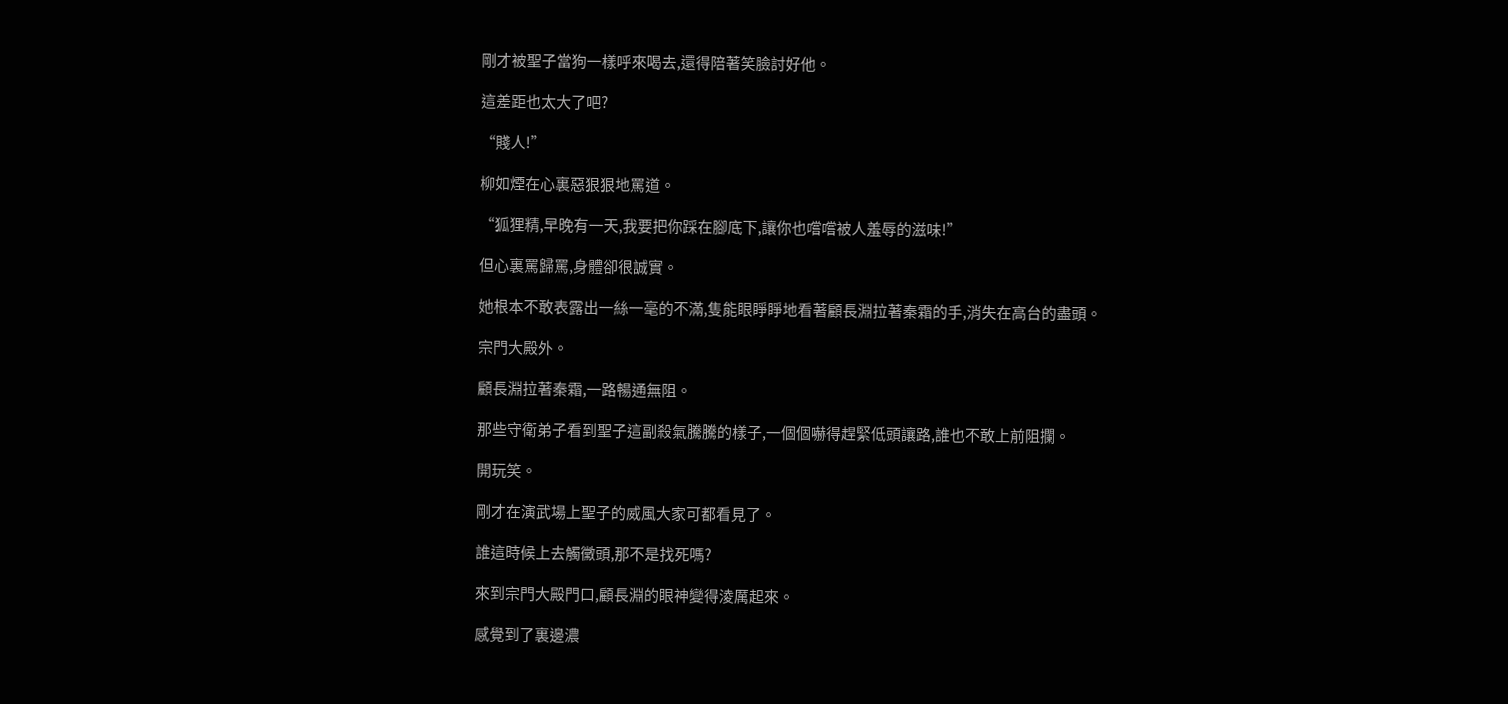剛才被聖子當狗一樣呼來喝去,還得陪著笑臉討好他。

這差距也太大了吧?

“賤人!”

柳如煙在心裏惡狠狠地罵道。

“狐狸精,早晚有一天,我要把你踩在腳底下,讓你也嚐嚐被人羞辱的滋味!”

但心裏罵歸罵,身體卻很誠實。

她根本不敢表露出一絲一毫的不滿,隻能眼睜睜地看著顧長淵拉著秦霜的手,消失在高台的盡頭。

宗門大殿外。

顧長淵拉著秦霜,一路暢通無阻。

那些守衛弟子看到聖子這副殺氣騰騰的樣子,一個個嚇得趕緊低頭讓路,誰也不敢上前阻攔。

開玩笑。

剛才在演武場上聖子的威風大家可都看見了。

誰這時候上去觸黴頭,那不是找死嗎?

來到宗門大殿門口,顧長淵的眼神變得淩厲起來。

感覺到了裏邊濃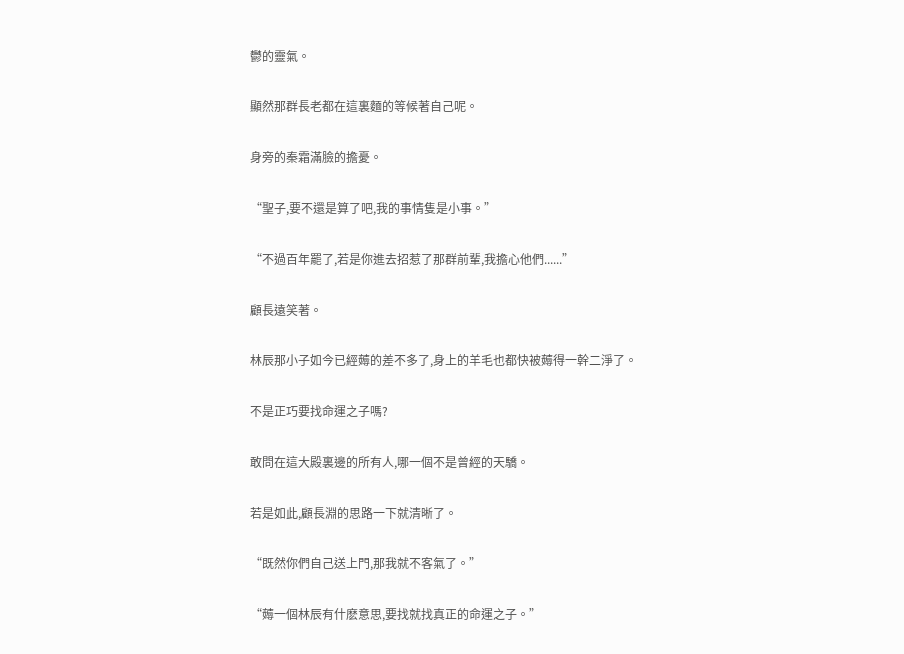鬱的靈氣。

顯然那群長老都在這裏麵的等候著自己呢。

身旁的秦霜滿臉的擔憂。

“聖子,要不還是算了吧,我的事情隻是小事。”

“不過百年罷了,若是你進去招惹了那群前輩,我擔心他們......”

顧長遠笑著。

林辰那小子如今已經薅的差不多了,身上的羊毛也都快被薅得一幹二淨了。

不是正巧要找命運之子嗎?

敢問在這大殿裏邊的所有人,哪一個不是曾經的天驕。

若是如此,顧長淵的思路一下就清晰了。

“既然你們自己送上門,那我就不客氣了。”

“薅一個林辰有什麽意思,要找就找真正的命運之子。”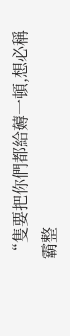“隻要把你們都給薅一頓,想必稱霸整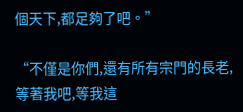個天下,都足夠了吧。”

“不僅是你們,還有所有宗門的長老,等著我吧,等我這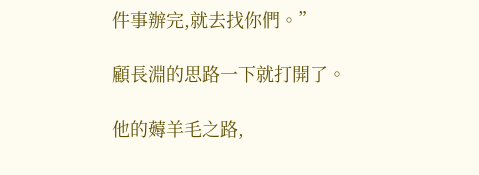件事辦完,就去找你們。”

顧長淵的思路一下就打開了。

他的薅羊毛之路,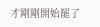才剛剛開始罷了